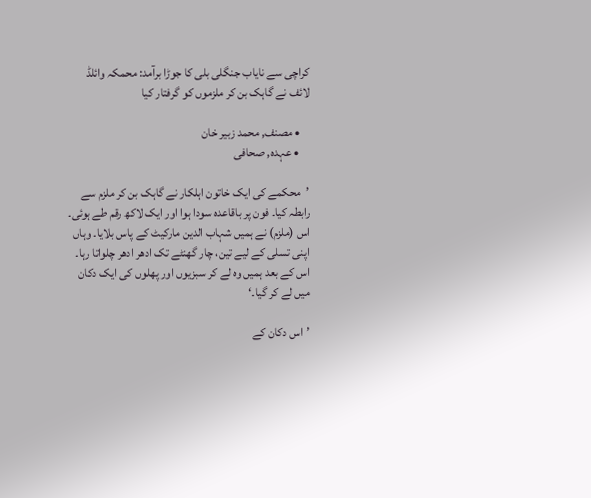کراچی سے نایاب جنگلی بلی کا جوڑا برآمد: محمکہ وائلڈ لائف نے گاہک بن کر ملزموں کو گرفتار کیا

    • مصنف, محمد زبیر خان
    • عہدہ, صحافی

’محکمے کی ایک خاتون اہلکار نے گاہک بن کر ملزم سے رابطہ کیا۔ فون پر باقاعدہ سودا ہوا اور ایک لاکھ رقم طے ہوئی۔ اس (ملزم) نے ہمیں شہاب الدین مارکیٹ کے پاس بلایا۔ وہاں اپنی تسلی کے لیے تین، چار گھنٹے تک ادھر ادھر چلواتا رہا۔ اس کے بعد ہمیں وہ لے کر سبزیوں اور پھلوں کی ایک دکان میں لے کر گیا۔‘

’اس دکان کے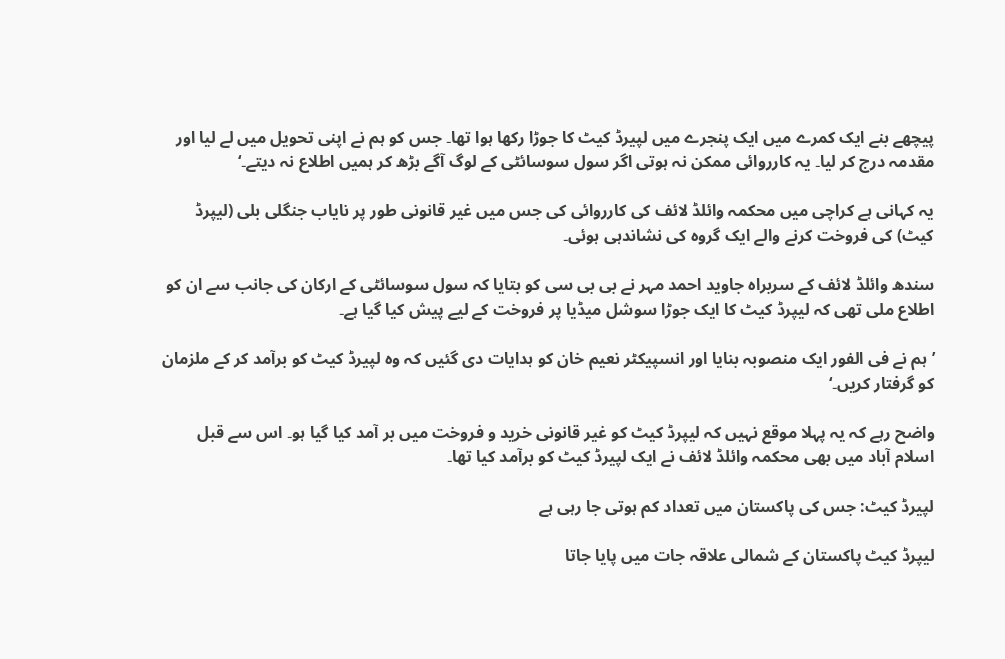پیچھے بنے ایک کمرے میں ایک پنجرے میں لپیرڈ کیٹ کا جوڑا رکھا ہوا تھا۔ جس کو ہم نے اپنی تحویل میں لے لیا اور مقدمہ درج کر لیا۔ یہ کارروائی ممکن نہ ہوتی اگر سول سوسائٹی کے لوگ آگے بڑھ کر ہمیں اطلاع نہ دیتے۔‘

یہ کہانی ہے کراچی میں محکمہ وائلڈ لائف کی کارروائی کی جس میں غیر قانونی طور پر نایاب جنگلی بلی (لیپرڈ کیٹ) کی فروخت کرنے والے ایک گروہ کی نشاندہی ہوئی۔

سندھ وائلڈ لائف کے سربراہ جاوید احمد مہر نے بی بی سی کو بتایا کہ سول سوسائٹی کے ارکان کی جانب سے ان کو اطلاع ملی تھی کہ لیپرڈ کیٹ کا ایک جوڑا سوشل میڈیا پر فروخت کے لیے پیش کیا گیا ہے۔

’ہم نے فی الفور ایک منصوبہ بنایا اور انسپیکٹر نعیم خان کو ہدایات دی گئیں کہ وہ لپیرڈ کیٹ کو برآمد کر کے ملزمان کو گرفتار کریں۔‘

واضح رہے کہ یہ پہلا موقع نہیں کہ لیپرڈ کیٹ کو غیر قانونی خرید و فروخت میں بر آمد کیا گیا ہو۔ اس سے قبل اسلام آباد میں بھی محکمہ وائلڈ لائف نے ایک لپیرڈ کیٹ کو برآمد کیا تھا۔

لپیرڈ کیٹ: جس کی پاکستان میں تعداد کم ہوتی جا رہی ہے

لیپرڈ کیٹ پاکستان کے شمالی علاقہ جات میں پایا جاتا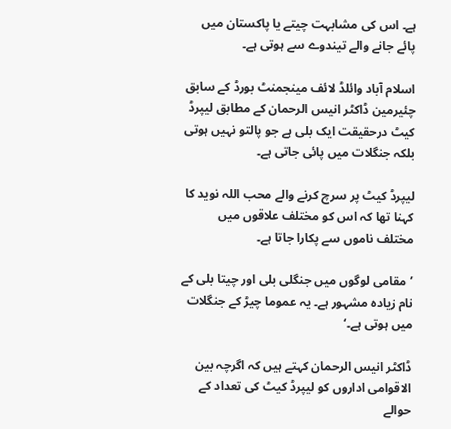ہے۔ اس کی مشابہت چیتے یا پاکستان میں پائے جانے والے تیندوے سے ہوتی ہے۔

اسلام آباد وائلڈ لائف مینجمنٹ بورڈ کے سابق چئیرمین ڈاکٹر انیس الرحمان کے مطابق لیپرڈ کیٹ درحقیقت ایک بلی ہے جو پالتو نہیں ہوتی بلکہ جنگلات میں پائی جاتی ہے۔

لیپرڈ کیٹ پر سرچ کرنے والے محب اللہ نوید کا کہنا تھا کہ اس کو مختلف علاقوں میں مختلف ناموں سے پکارا جاتا ہے۔

’مقامی لوگوں میں جنگلی بلی اور چیتا بلی کے نام زیادہ مشہور ہے۔ یہ عموما چیڑ کے جنگلات میں ہوتی ہے۔‘

ڈاکٹر انیس الرحمان کہتے ہیں کہ اگرچہ بین الاقوامی اداروں کو لیپرڈ کیٹ کی تعداد کے حوالے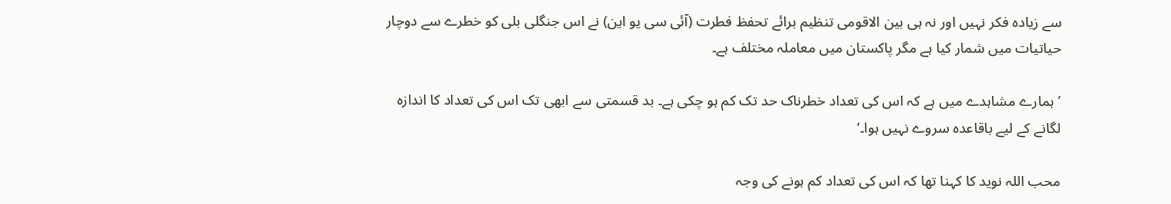سے زیادہ فکر نہیں اور نہ ہی بین الاقومی تنظیم برائے تحفظ فطرت (آئی سی یو این) نے اس جنگلی بلی کو خطرے سے دوچار حیاتیات میں شمار کیا ہے مگر پاکستان میں معاملہ مختلف ہے۔

’ہمارے مشاہدے میں ہے کہ اس کی تعداد خطرناک حد تک کم ہو چکی ہے۔ بد قسمتی سے ابھی تک اس کی تعداد کا اندازہ لگانے کے لیے باقاعدہ سروے نہیں ہوا۔‘

محب اللہ نوید کا کہنا تھا کہ اس کی تعداد کم ہونے کی وجہ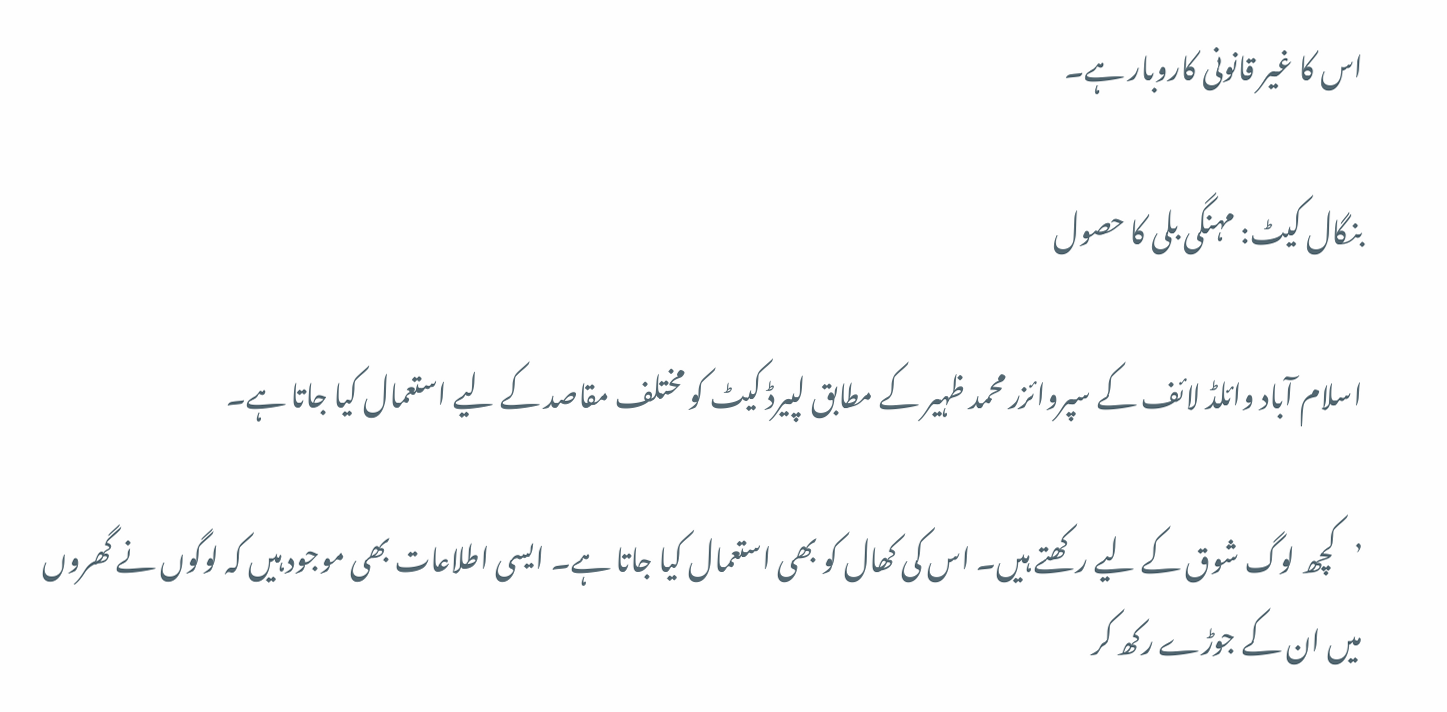اس کا غیر قانونی کاروبار ہے۔

بنگال کیٹ: مہنگی بلی کا حصول

اسلام آباد وائلڈ لائف کے سپروائزر محمد ظہیر کے مطابق لپیرڈ کیٹ کو مختلف مقاصد کے لیے استعمال کیا جاتا ہے۔

’کچھ لوگ شوق کے لیے رکھتے ہیں۔ اس کی کھال کو بھی استعمال کیا جاتا ہے۔ ایسی اطلاعات بھی موجود ہیں کہ لوگوں نے گھروں میں ان کے جوڑے رکھ کر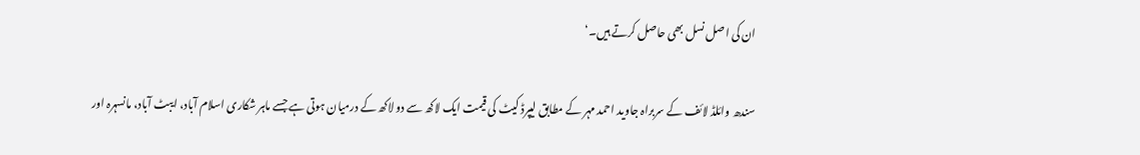ان کی اصل نسل بھی حاصل کرتے ہیں۔‘

سندھ وائلڈ لائف کے سربراہ جاوید احمد مہر کے مطابق لیپرڈ کیٹ کی قیمت ایک لاکھ سے دو لاکھ کے درمیان ہوتی ہے جسے ماہر شکاری اسلام آباد، ایبٹ آباد، مانسہرہ اور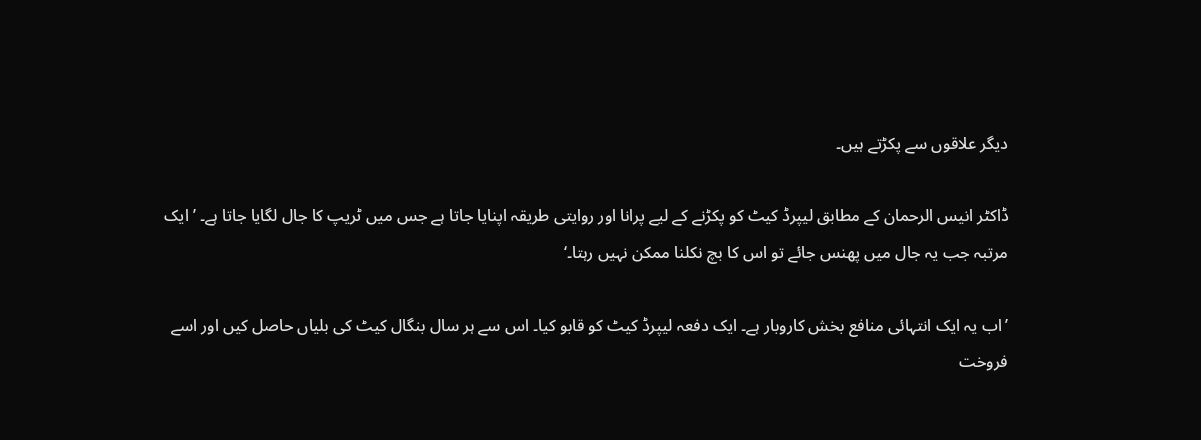دیگر علاقوں سے پکڑتے ہیں۔

ڈاکٹر انیس الرحمان کے مطابق لیپرڈ کیٹ کو پکڑنے کے لیے پرانا اور روایتی طریقہ اپنایا جاتا ہے جس میں ٹریپ کا جال لگایا جاتا ہے۔ ’ایک مرتبہ جب یہ جال میں پھنس جائے تو اس کا بچ نکلنا ممکن نہیں رہتا۔‘

’اب یہ ایک انتہائی منافع بخش کاروبار ہے۔ ایک دفعہ لیپرڈ کیٹ کو قابو کیا۔ اس سے ہر سال بنگال کیٹ کی بلیاں حاصل کیں اور اسے فروخت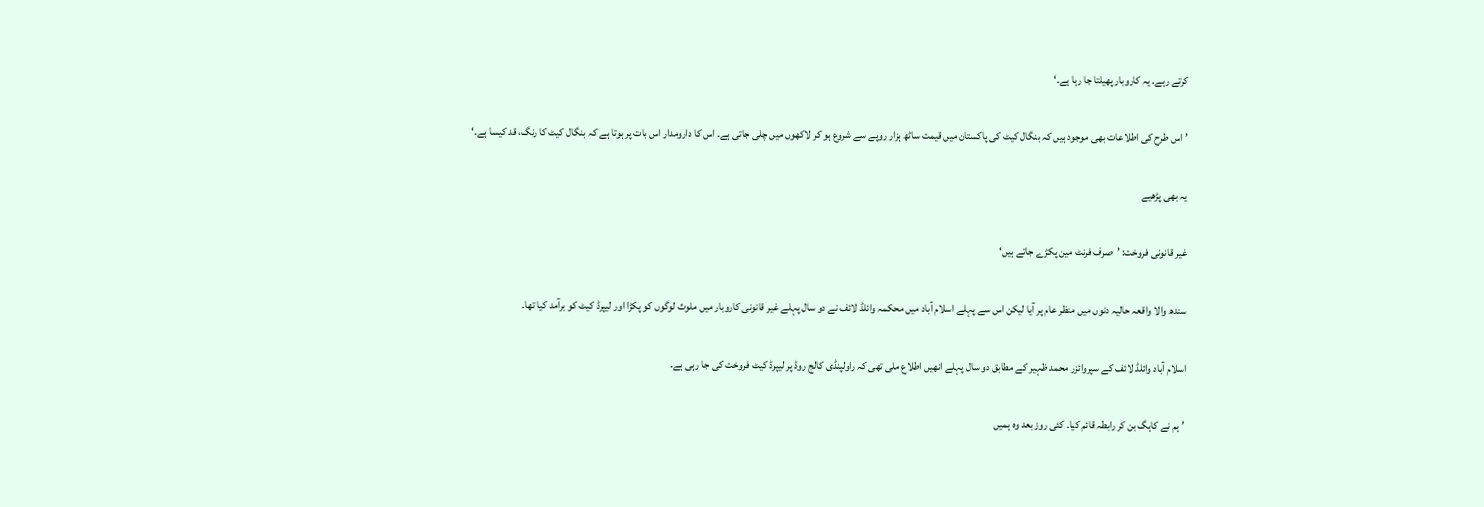کرتے رہے۔ یہ کاروبار پھیلتا جا رہا ہے۔‘

’اس طرح کی اطلاعات بھی موجود ہیں کہ بنگال کیٹ کی پاکستان میں قیمت ساٹھ ہزار روپے سے شروع ہو کر لاکھوں میں چلی جاتی ہے۔ اس کا دارومدار اس بات پر ہوتا ہے کہ بنگال کیٹ کا رنگ، قد کیسا ہے۔‘

یہ بھی پڑھیے

غیر قانونی فروخت: ’صرف فرنٹ مین پکڑے جاتے ہیں‘

سندھ والا واقعہ حالیہ دنوں میں منظر عام پر آیا لیکن اس سے پہلے اسلام آباد میں محکمہ وائلڈ لائف نے دو سال پہلے غیر قانونی کاروبار میں ملوث لوگوں کو پکڑا اور لیپرڈ کیٹ کو برآمد کیا تھا۔

اسلام آباد وائلڈ لائف کے سپروائزر محمد ظہیر کے مطابق دو سال پہلے انھیں اطلاع ملی تھی کہ راولپنڈی کالج روڈ پر لیپرڈ کیٹ فروخت کی جا رہی ہے۔

’ہم نے کاہگ بن کر رابطہ قائم کیا۔ کئی روز بعد وہ ہمیں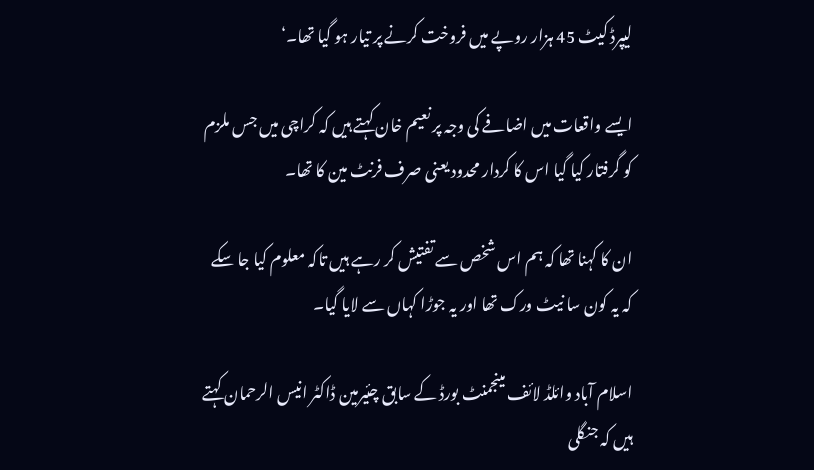لیپرڈ کیٹ 45 ہزار روپے میں فروخت کرنے پر تیار ہو گیا تھا۔‘

ایسے واقعات میں اضافے کی وجہ پر نعیم خان کہتے ہیں کہ کراچی میں جس ملزم کو گرفتار کیا گیا اس کا کردار محدود یعنی صرف فرنٹ مین کا تھا۔

ان کا کہنا تھا کہ ہم اس شخص سے تفتیش کر رہے ہیں تاکہ معلوم کیا جا سکے کہ یہ کون سا نیٹ ورک تھا اور یہ جوڑا کہاں سے لایا گیا۔

اسلام آباد وائلڈ لائف مینجمنٹ بورڈ کے سابق چئیرمین ڈاکٹر انیس الرحمان کہتے ہیں کہ جنگلی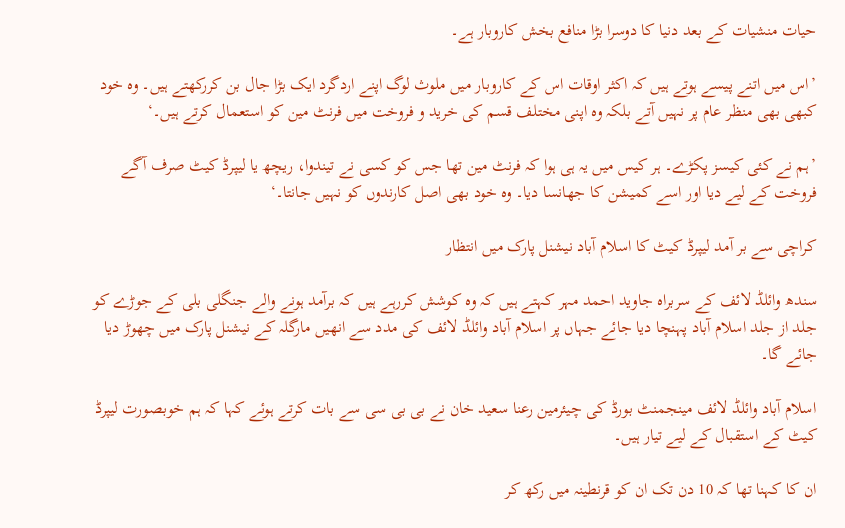حیات منشیات کے بعد دنیا کا دوسرا بڑا منافع بخش کاروبار ہے۔

’اس میں اتنے پیسے ہوتے ہیں کہ اکثر اوقات اس کے کاروبار میں ملوث لوگ اپنے اردگرد ایک بڑا جال بن کررکھتے ہیں۔ وہ خود کبھی بھی منظر عام پر نہیں آتے بلکہ وہ اپنی مختلف قسم کی خرید و فروخت میں فرنٹ مین کو استعمال کرتے ہیں۔‘

’ہم نے کئی کیسز پکڑے۔ ہر کیس میں یہ ہی ہوا کہ فرنٹ مین تھا جس کو کسی نے تیندوا، ریچھ یا لیپرڈ کیٹ صرف آگے فروخت کے لیے دیا اور اسے کمیشن کا جھانسا دیا۔ وہ خود بھی اصل کارندوں کو نہیں جانتا۔‘

کراچی سے بر آمد لیپرڈ کیٹ کا اسلام آباد نیشنل پارک میں انتظار

سندھ وائلڈ لائف کے سربراہ جاوید احمد مہر کہتے ہیں کہ وہ کوشش کررہے ہیں کہ برآمد ہونے والے جنگلی بلی کے جوڑے کو جلد از جلد اسلام آباد پہنچا دیا جائے جہاں پر اسلام آباد وائلڈ لائف کی مدد سے انھیں مارگلہ کے نیشنل پارک میں چھوڑ دیا جائے گا۔

اسلام آباد وائلڈ لائف مینجمنٹ بورڈ کی چیئرمین رعنا سعید خان نے بی بی سی سے بات کرتے ہوئے کہا کہ ہم خوبصورت لیپرڈ کیٹ کے استقبال کے لیے تیار ہیں۔

ان کا کہنا تھا کہ 10 دن تک ان کو قرنطینہ میں رکھ کر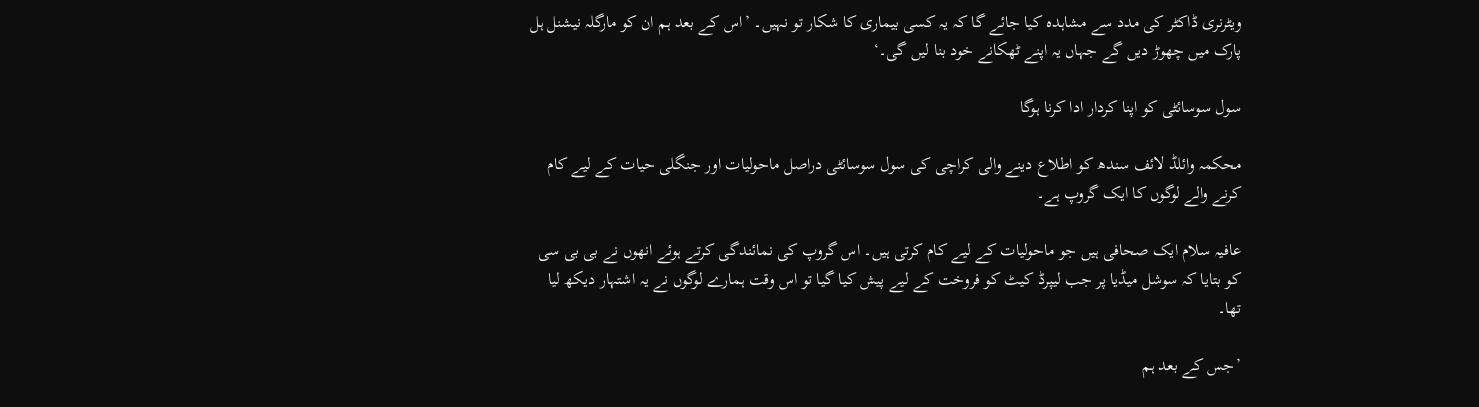ویٹرنری ڈاکٹر کی مدد سے مشاہدہ کیا جائے گا کہ یہ کسی بیماری کا شکار تو نہیں۔ ’اس کے بعد ہم ان کو مارگلہ نیشنل ہل پارک میں چھوڑ دیں گے جہاں یہ اپنے ٹھکانے خود بنا لیں گی۔‘

سول سوسائٹی کو اپنا کردار ادا کرنا ہوگا

محکمہ وائلڈ لائف سندھ کو اطلاع دینے والی کراچی کی سول سوسائٹی دراصل ماحولیات اور جنگلی حیات کے لیے کام کرنے والے لوگوں کا ایک گروپ ہے۔

عافیہ سلام ایک صحافی ہیں جو ماحولیات کے لیے کام کرتی ہیں۔ اس گروپ کی نمائندگی کرتے ہوئے انھوں نے بی بی سی کو بتایا کہ سوشل میڈیا پر جب لیپرڈ کیٹ کو فروخت کے لیے پیش کیا گیا تو اس وقت ہمارے لوگوں نے یہ اشتہار دیکھ لیا تھا۔

’جس کے بعد ہم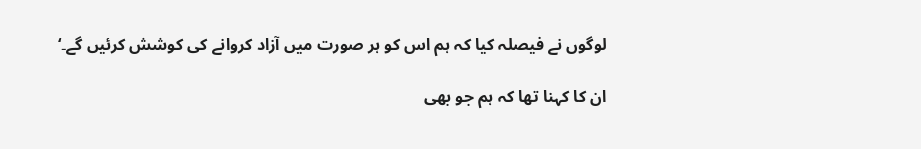لوگوں نے فیصلہ کیا کہ ہم اس کو ہر صورت میں آزاد کروانے کی کوشش کرئیں گے۔‘

ان کا کہنا تھا کہ ہم جو بھی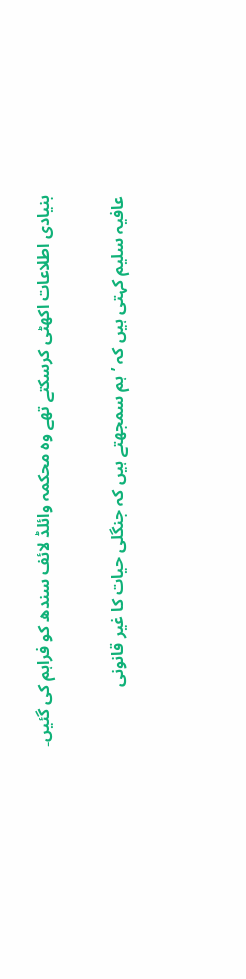بنیادی اطلاعات اکھٹی کرسکتے تھے وہ محکمہ وائلڈ لائف سندھ کو فراہم کی گئیں۔

عافیہ سلیم کہتی ہیں کہ ’ہم سمجھتے ہیں کہ جنگلی حیات کا غیر قانونی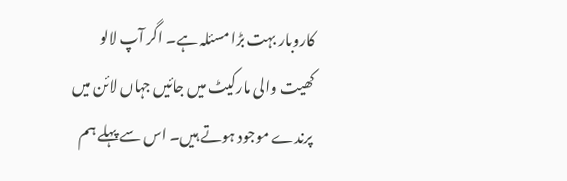کاروبار بہت بڑا مسئلہ ہے۔ اگر آپ لالو کھیت والی مارکیٹ میں جائیں جہاں لائن میں پرندے موجود ہوتے ہیں۔ اس سے پہلے ہم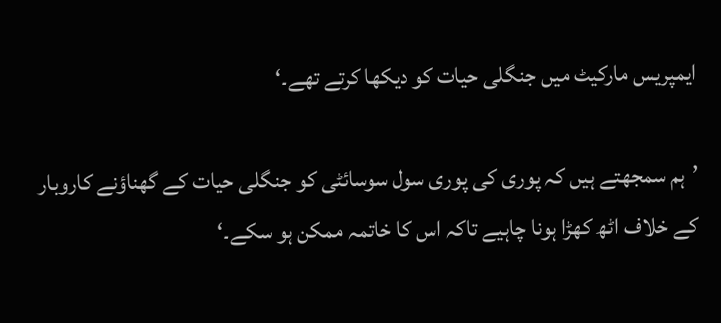ایمپریس مارکیٹ میں جنگلی حیات کو دیکھا کرتے تھے۔‘

’ہم سمجھتے ہیں کہ پوری کی پوری سول سوسائٹی کو جنگلی حیات کے گھناؤنے کاروبار کے خلاف اٹھ کھڑا ہونا چاہیے تاکہ اس کا خاتمہ ممکن ہو سکے۔‘